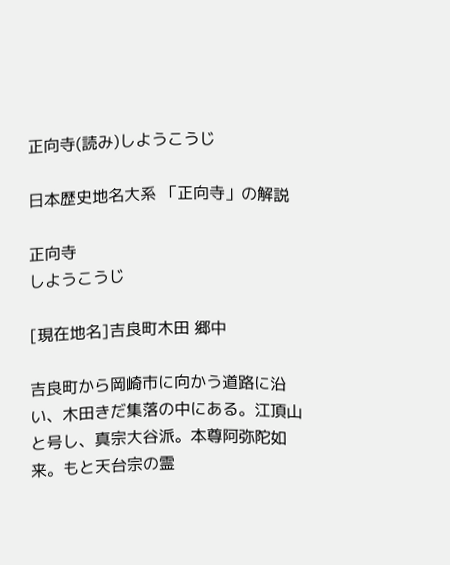正向寺(読み)しようこうじ

日本歴史地名大系 「正向寺」の解説

正向寺
しようこうじ

[現在地名]吉良町木田 郷中

吉良町から岡崎市に向かう道路に沿い、木田きだ集落の中にある。江頂山と号し、真宗大谷派。本尊阿弥陀如来。もと天台宗の霊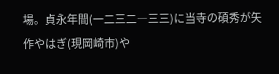場。貞永年間(一二三二―三三)に当寺の碩秀が矢作やはぎ(現岡崎市)や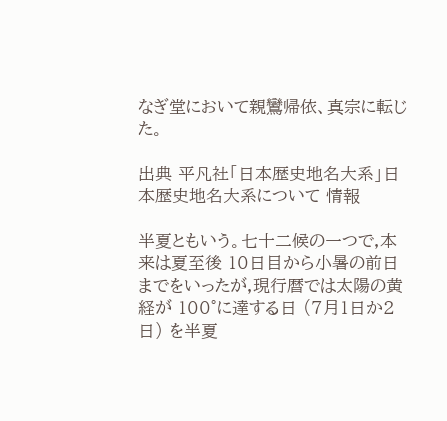なぎ堂において親鸞帰依、真宗に転じた。

出典 平凡社「日本歴史地名大系」日本歴史地名大系について 情報

半夏ともいう。七十二候の一つで,本来は夏至後 10日目から小暑の前日までをいったが,現行暦では太陽の黄経が 100°に達する日 (7月1日か2日) を半夏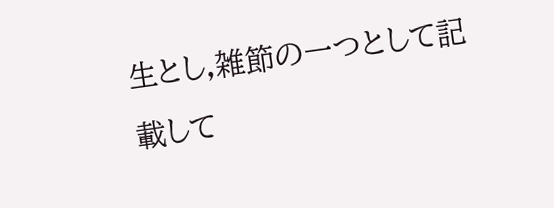生とし,雑節の一つとして記載して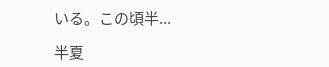いる。この頃半...

半夏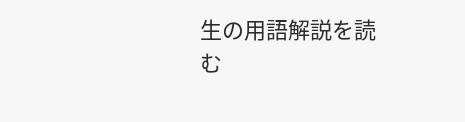生の用語解説を読む